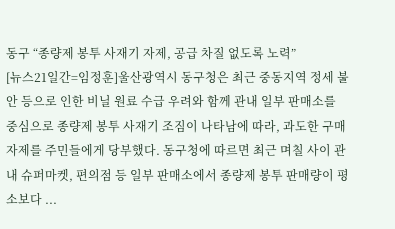동구 “종량제 봉투 사재기 자제, 공급 차질 없도록 노력”
[뉴스21일간=임정훈]울산광역시 동구청은 최근 중동지역 정세 불안 등으로 인한 비닐 원료 수급 우려와 함께 관내 일부 판매소를 중심으로 종량제 봉투 사재기 조짐이 나타남에 따라, 과도한 구매 자제를 주민들에게 당부했다. 동구청에 따르면 최근 며칠 사이 관내 슈퍼마켓, 편의점 등 일부 판매소에서 종량제 봉투 판매량이 평소보다 ...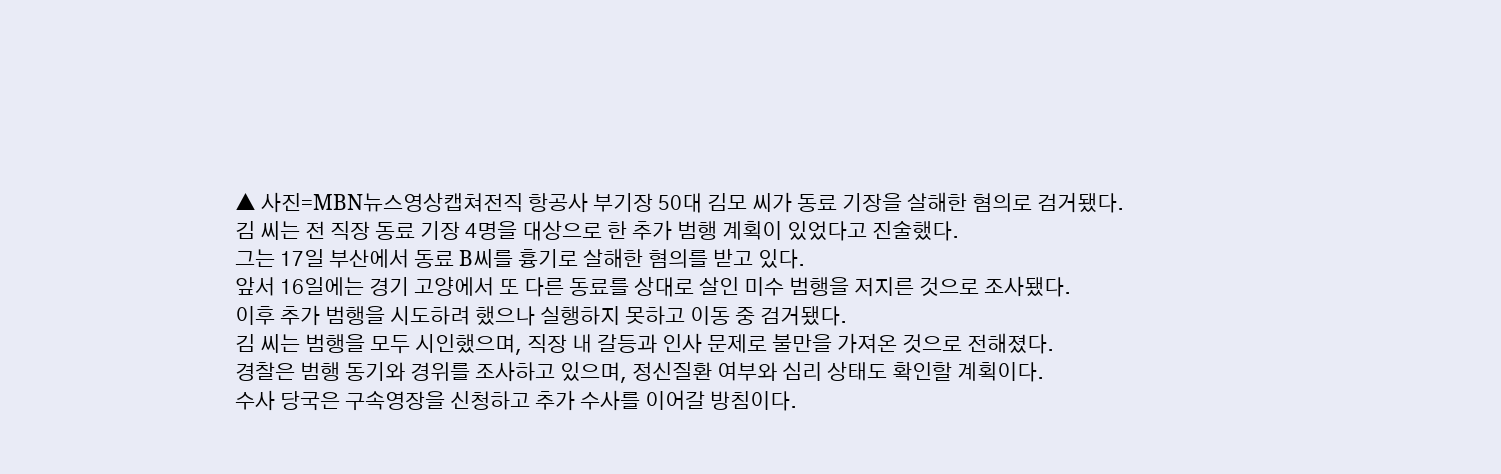▲ 사진=MBN뉴스영상캡쳐전직 항공사 부기장 50대 김모 씨가 동료 기장을 살해한 혐의로 검거됐다.
김 씨는 전 직장 동료 기장 4명을 대상으로 한 추가 범행 계획이 있었다고 진술했다.
그는 17일 부산에서 동료 B씨를 흉기로 살해한 혐의를 받고 있다.
앞서 16일에는 경기 고양에서 또 다른 동료를 상대로 살인 미수 범행을 저지른 것으로 조사됐다.
이후 추가 범행을 시도하려 했으나 실행하지 못하고 이동 중 검거됐다.
김 씨는 범행을 모두 시인했으며, 직장 내 갈등과 인사 문제로 불만을 가져온 것으로 전해졌다.
경찰은 범행 동기와 경위를 조사하고 있으며, 정신질환 여부와 심리 상태도 확인할 계획이다.
수사 당국은 구속영장을 신청하고 추가 수사를 이어갈 방침이다.